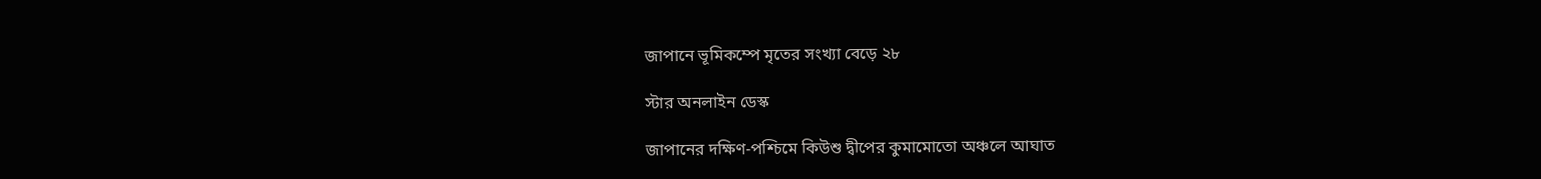জাপানে ভূমিকম্পে মৃতের সংখ্যা বেড়ে ২৮

স্টার অনলাইন ডেস্ক

জাপানের দক্ষিণ-পশ্চিমে কিউশু দ্বীপের কুমামোতো অঞ্চলে আঘাত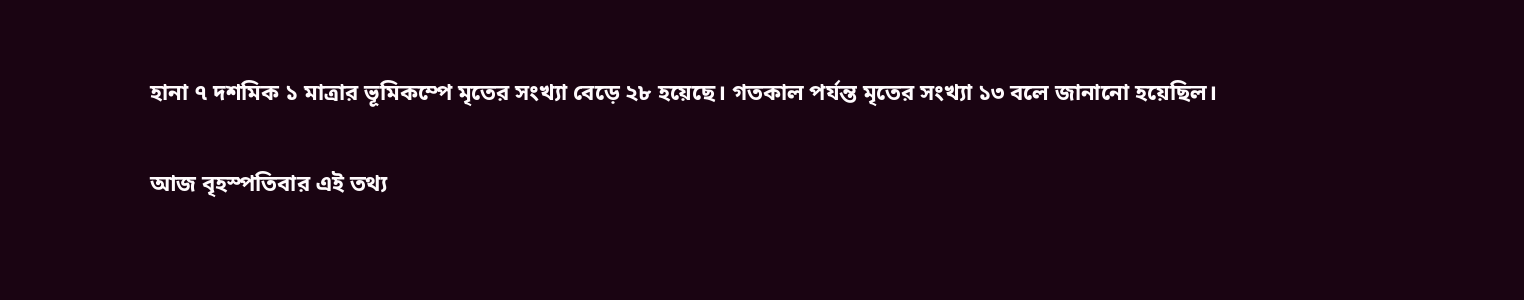হানা ৭ দশমিক ১ মাত্রার ভূমিকম্পে মৃতের সংখ্যা বেড়ে ২৮ হয়েছে। গতকাল পর্যন্ত মৃতের সংখ্যা ১৩ বলে জানানো হয়েছিল।

আজ বৃহস্পতিবার এই তথ্য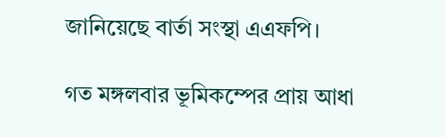জানিয়েছে বার্তা সংস্থা এএফপি।

গত মঙ্গলবার ভূমিকম্পের প্রায় আধা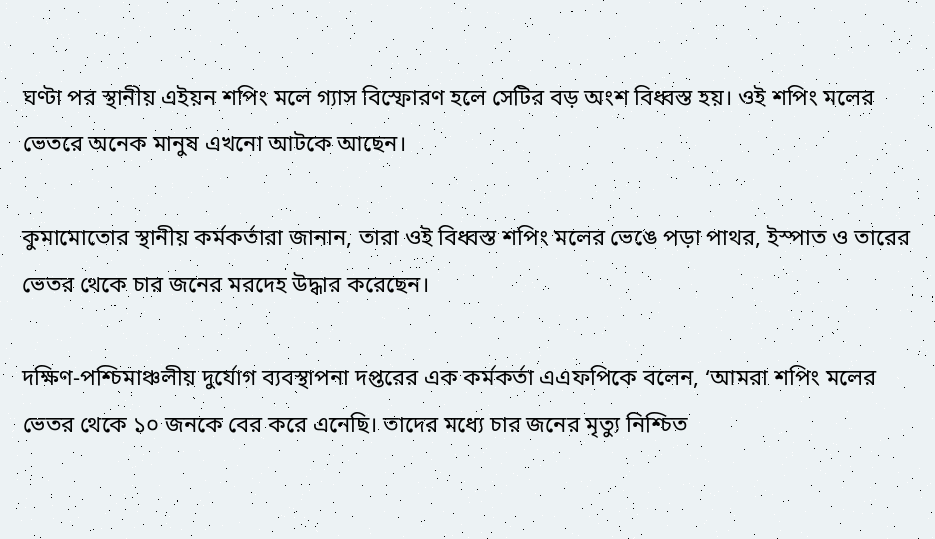ঘণ্টা পর স্থানীয় এইয়ন শপিং মলে গ্যাস বিস্ফোরণ হলে সেটির বড় অংশ বিধ্বস্ত হয়। ওই শপিং মলের ভেতরে অনেক মানুষ এখনো আটকে আছেন।

কুমামোতোর স্থানীয় কর্মকর্তারা জানান, তারা ওই বিধ্বস্ত শপিং মলের ভেঙে পড়া পাথর, ইস্পাত ও তারের ভেতর থেকে চার জনের মরদেহ উদ্ধার করেছেন।

দক্ষিণ-পশ্চিমাঞ্চলীয় দুর্যোগ ব্যবস্থাপনা দপ্তরের এক কর্মকর্তা এএফপিকে বলেন, ‘আমরা শপিং মলের ভেতর থেকে ১০ জনকে বের করে এনেছি। তাদের মধ্যে চার জনের মৃত্যু নিশ্চিত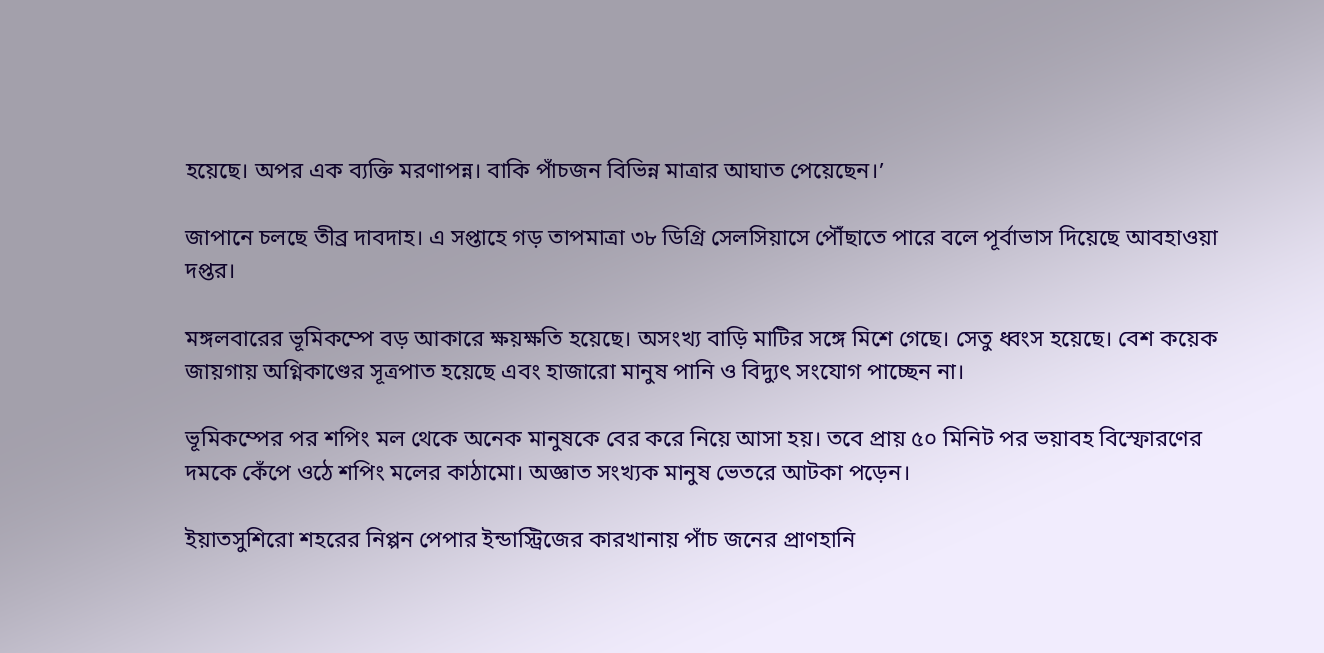হয়েছে। অপর এক ব্যক্তি মরণাপন্ন। বাকি পাঁচজন বিভিন্ন মাত্রার আঘাত পেয়েছেন।’

জাপানে চলছে তীব্র দাবদাহ। এ সপ্তাহে গড় তাপমাত্রা ৩৮ ডিগ্রি সেলসিয়াসে পৌঁছাতে পারে বলে পূর্বাভাস দিয়েছে আবহাওয়া দপ্তর।

মঙ্গলবারের ভূমিকম্পে বড় আকারে ক্ষয়ক্ষতি হয়েছে। অসংখ্য বাড়ি মাটির সঙ্গে মিশে গেছে। সেতু ধ্বংস হয়েছে। বেশ কয়েক জায়গায় অগ্নিকাণ্ডের সূত্রপাত হয়েছে এবং হাজারো মানুষ পানি ও বিদ্যুৎ সংযোগ পাচ্ছেন না।

ভূমিকম্পের পর শপিং মল থেকে অনেক মানুষকে বের করে নিয়ে আসা হয়। তবে প্রায় ৫০ মিনিট পর ভয়াবহ বিস্ফোরণের দমকে কেঁপে ওঠে শপিং মলের কাঠামো। অজ্ঞাত সংখ্যক মানুষ ভেতরে আটকা পড়েন।

ইয়াতসুশিরো শহরের নিপ্পন পেপার ইন্ডাস্ট্রিজের কারখানায় পাঁচ জনের প্রাণহানি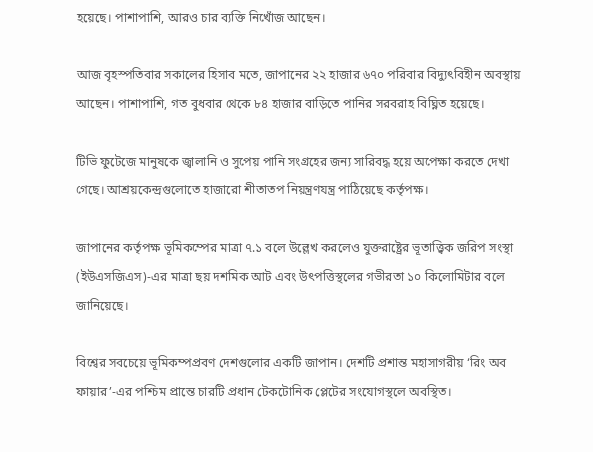হয়েছে। পাশাপাশি, আরও চার ব্যক্তি নিখোঁজ আছেন।

আজ বৃহস্পতিবার সকালের হিসাব মতে, জাপানের ২২ হাজার ৬৭০ পরিবার বিদ্যুৎবিহীন অবস্থায় আছেন। পাশাপাশি, গত বুধবার থেকে ৮৪ হাজার বাড়িতে পানির সরবরাহ বিঘ্নিত হয়েছে।

টিভি ফুটেজে মানুষকে জ্বালানি ও সুপেয় পানি সংগ্রহের জন্য সারিবদ্ধ হয়ে অপেক্ষা করতে দেখা গেছে। আশ্রয়কেন্দ্রগুলোতে হাজারো শীতাতপ নিয়ন্ত্রণযন্ত্র পাঠিয়েছে কর্তৃপক্ষ।

জাপানের কর্তৃপক্ষ ভূমিকম্পের মাত্রা ৭.১ বলে উল্লেখ করলেও যুক্তরাষ্ট্রের ভূতাত্ত্বিক জরিপ সংস্থা (ইউএসজিএস)-এর মাত্রা ছয় দশমিক আট এবং উৎপত্তিস্থলের গভীরতা ১০ কিলোমিটার বলে জানিয়েছে।

বিশ্বের সবচেয়ে ভূমিকম্পপ্রবণ দেশগুলোর একটি জাপান। দেশটি প্রশান্ত মহাসাগরীয় ‘রিং অব ফায়ার’-এর পশ্চিম প্রান্তে চারটি প্রধান টেকটোনিক প্লেটের সংযোগস্থলে অবস্থিত।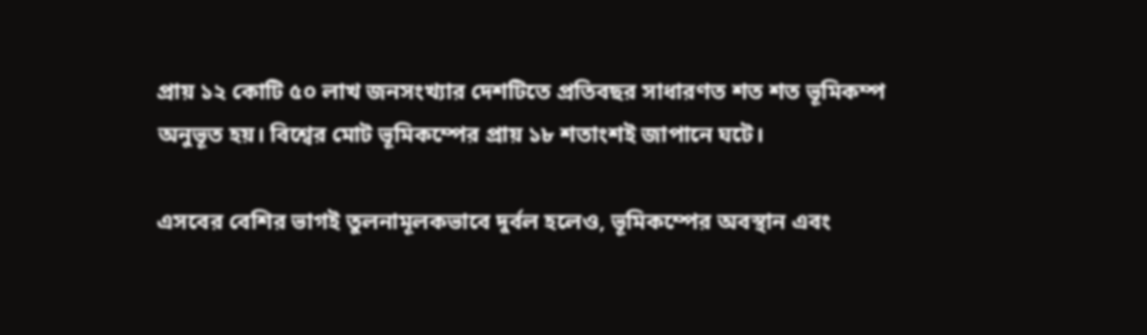প্রায় ১২ কোটি ৫০ লাখ জনসংখ্যার দেশটিতে প্রতিবছর সাধারণত শত শত ভূমিকম্প অনুভূত হয়। বিশ্বের মোট ভূমিকম্পের প্রায় ১৮ শতাংশই জাপানে ঘটে।

এসবের বেশির ভাগই তুলনামূলকভাবে দুর্বল হলেও, ভূমিকম্পের অবস্থান এবং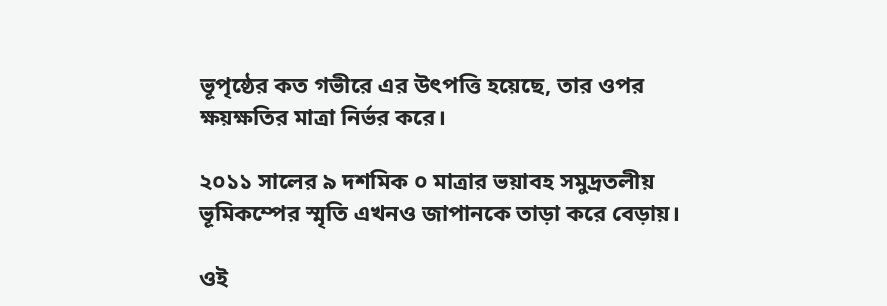ভূপৃষ্ঠের কত গভীরে এর উৎপত্তি হয়েছে, তার ওপর ক্ষয়ক্ষতির মাত্রা নির্ভর করে।

২০১১ সালের ৯ দশমিক ০ মাত্রার ভয়াবহ সমুদ্রতলীয় ভূমিকম্পের স্মৃতি এখনও জাপানকে তাড়া করে বেড়ায়।

ওই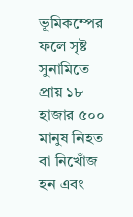ভূমিকম্পের ফলে সৃষ্ট সুনামিতে প্রায় ১৮ হাজার ৫০০ মানুষ নিহত বা নিখোঁজ হন এবং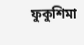ফুকুশিমা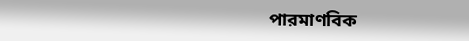পারমাণবিক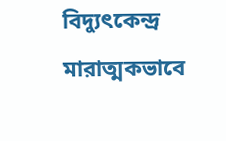বিদ্যুৎকেন্দ্র মারাত্মকভাবে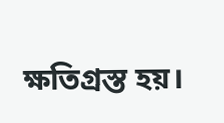ক্ষতিগ্রস্ত হয়।